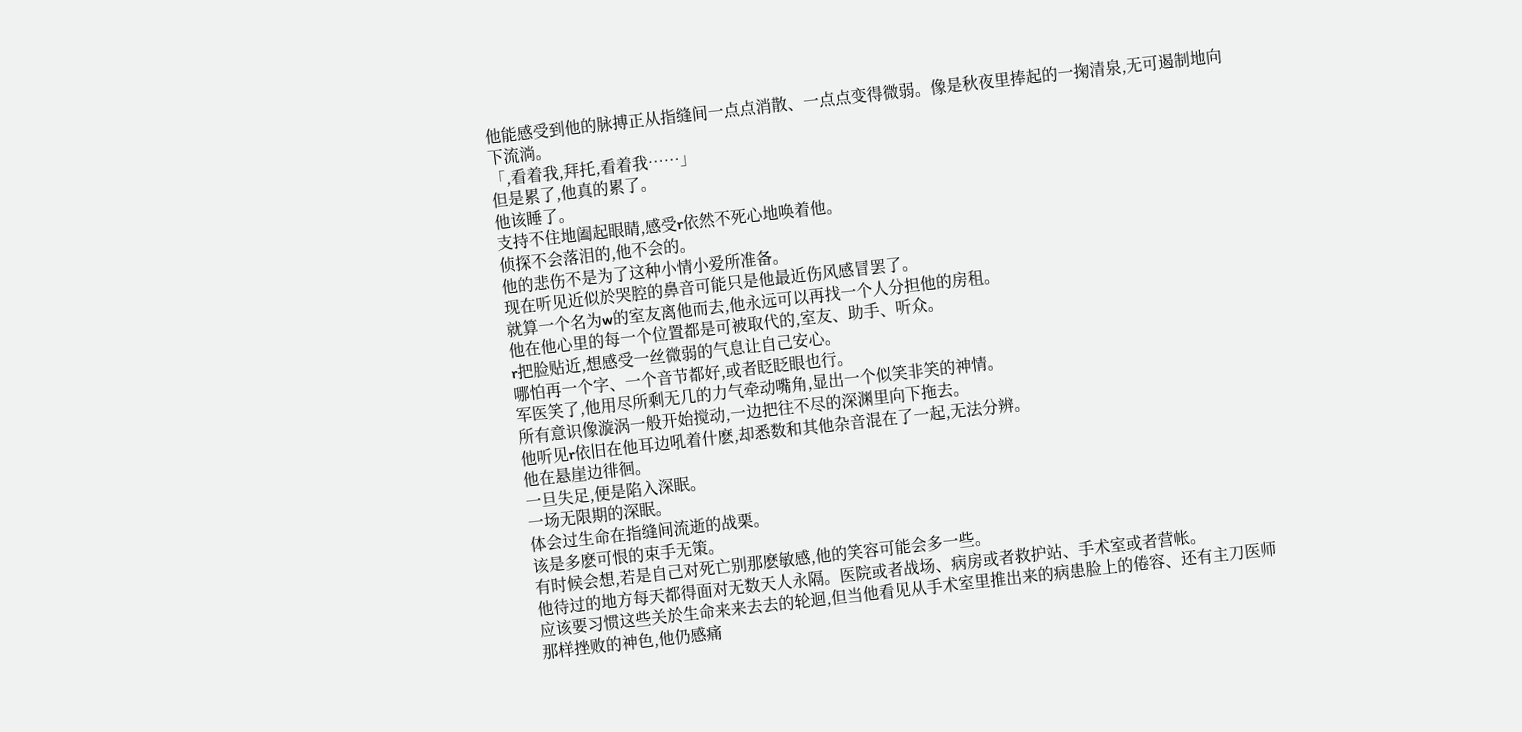他能感受到他的脉搏正从指缝间一点点消散、一点点变得微弱。像是秋夜里捧起的一掬清泉,无可遏制地向下流淌。
「,看着我,拜托,看着我……」
但是累了,他真的累了。
他该睡了。
支持不住地阖起眼睛,感受r依然不死心地唤着他。
侦探不会落泪的,他不会的。
他的悲伤不是为了这种小情小爱所准备。
现在听见近似於哭腔的鼻音可能只是他最近伤风感冒罢了。
就算一个名为w的室友离他而去,他永远可以再找一个人分担他的房租。
他在他心里的每一个位置都是可被取代的,室友、助手、听众。
r把脸贴近,想感受一丝微弱的气息让自己安心。
哪怕再一个字、一个音节都好,或者眨眨眼也行。
军医笑了,他用尽所剩无几的力气牵动嘴角,显出一个似笑非笑的神情。
所有意识像漩涡一般开始搅动,一边把往不尽的深渊里向下拖去。
他听见r依旧在他耳边吼着什麽,却悉数和其他杂音混在了一起,无法分辨。
他在悬崖边徘徊。
一旦失足,便是陷入深眠。
一场无限期的深眠。
体会过生命在指缝间流逝的战栗。
该是多麽可恨的束手无策。
有时候会想,若是自己对死亡别那麽敏感,他的笑容可能会多一些。
他待过的地方每天都得面对无数天人永隔。医院或者战场、病房或者救护站、手术室或者营帐。
应该要习惯这些关於生命来来去去的轮迴,但当他看见从手术室里推出来的病患脸上的倦容、还有主刀医师那样挫败的神色,他仍感痛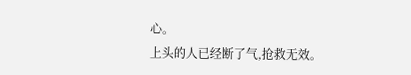心。
上头的人已经断了气,抢救无效。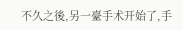不久之後,另一臺手术开始了,手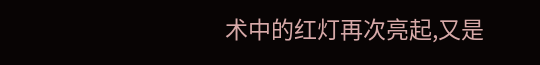术中的红灯再次亮起,又是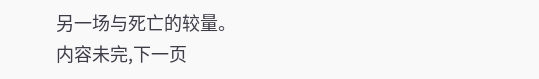另一场与死亡的较量。
内容未完,下一页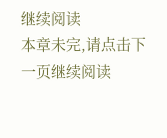继续阅读
本章未完,请点击下一页继续阅读